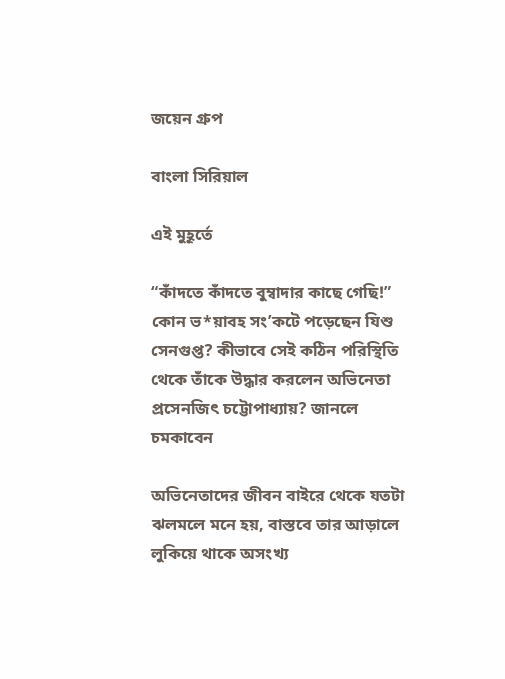জয়েন গ্রুপ

বাংলা সিরিয়াল

এই মুহূর্তে

“কাঁদতে কাঁদতে বুম্বাদার কাছে গেছি!” কোন ভ*য়াবহ সং’কটে পড়েছেন যিশু সেনগুপ্ত? কীভাবে সেই কঠিন পরিস্থিতি থেকে তাঁকে উদ্ধার করলেন অভিনেতা প্রসেনজিৎ চট্টোপাধ্যায়? জানলে চমকাবেন

অভিনেতাদের জীবন বাইরে থেকে যতটা ঝলমলে মনে হয়, বাস্তবে তার আড়ালে লুকিয়ে থাকে অসংখ্য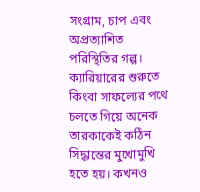সংগ্রাম, চাপ এবং অপ্রত্যাশিত পরিস্থিতির গল্প। ক্যারিয়ারের শুরুতে কিংবা সাফল্যের পথে চলতে গিয়ে অনেক তারকাকেই কঠিন সিদ্ধান্তের মুখোমুখি হতে হয়। কখনও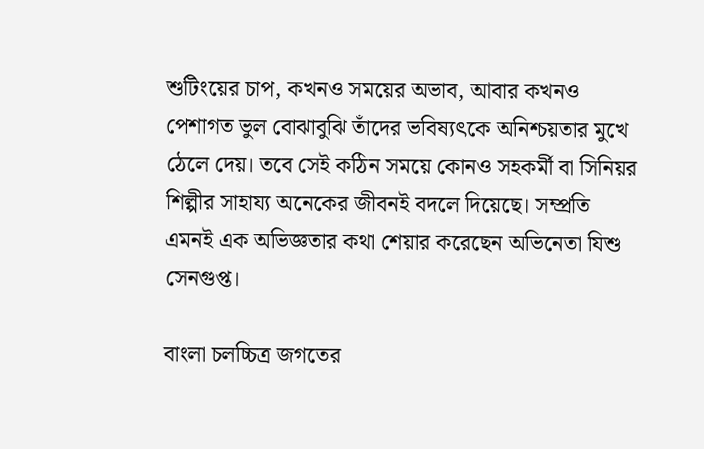শুটিংয়ের চাপ, কখনও সময়ের অভাব, আবার কখনও পেশাগত ভুল বোঝাবুঝি তাঁদের ভবিষ্যৎকে অনিশ্চয়তার মুখে ঠেলে দেয়। তবে সেই কঠিন সময়ে কোনও সহকর্মী বা সিনিয়র শিল্পীর সাহায্য অনেকের জীবনই বদলে দিয়েছে। সম্প্রতি এমনই এক অভিজ্ঞতার কথা শেয়ার করেছেন অভিনেতা যিশু সেনগুপ্ত।

বাংলা চলচ্চিত্র জগতের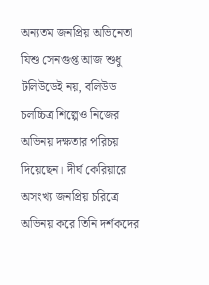অন্যতম জনপ্রিয় অভিনেতা যিশু সেনগুপ্ত আজ শুধু টলিউডেই নয়, বলিউড চলচ্চিত্র শিল্পেও নিজের অভিনয় দক্ষতার পরিচয় দিয়েছেন। দীর্ঘ কেরিয়ারে অসংখ্য জনপ্রিয় চরিত্রে অভিনয় করে তিনি দর্শকদের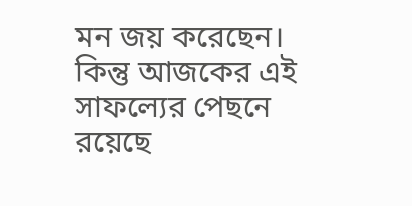মন জয় করেছেন। কিন্তু আজকের এই সাফল্যের পেছনে রয়েছে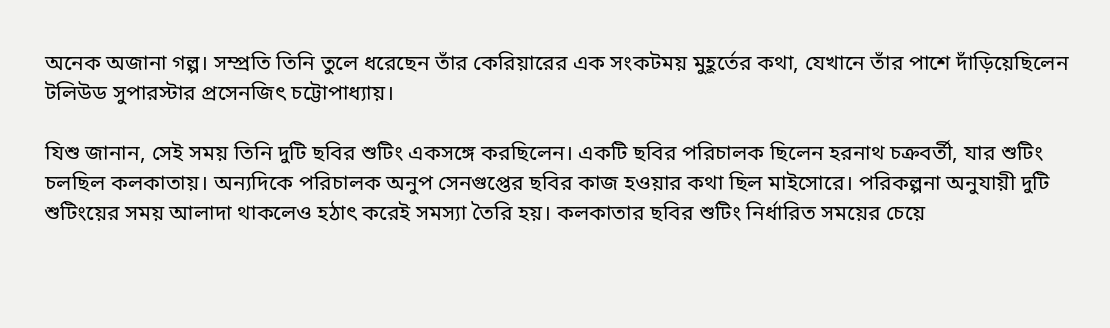অনেক অজানা গল্প। সম্প্রতি তিনি তুলে ধরেছেন তাঁর কেরিয়ারের এক সংকটময় মুহূর্তের কথা, যেখানে তাঁর পাশে দাঁড়িয়েছিলেন টলিউড সুপারস্টার প্রসেনজিৎ চট্টোপাধ্যায়।

যিশু জানান, সেই সময় তিনি দুটি ছবির শুটিং একসঙ্গে করছিলেন। একটি ছবির পরিচালক ছিলেন হরনাথ চক্রবর্তী, যার শুটিং চলছিল কলকাতায়। অন্যদিকে পরিচালক অনুপ সেনগুপ্তের ছবির কাজ হওয়ার কথা ছিল মাইসোরে। পরিকল্পনা অনুযায়ী দুটি শুটিংয়ের সময় আলাদা থাকলেও হঠাৎ করেই সমস্যা তৈরি হয়। কলকাতার ছবির শুটিং নির্ধারিত সময়ের চেয়ে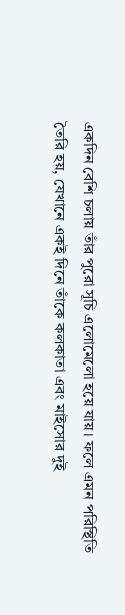একদিন বেশি চলায় তাঁর পুরো সূচি এলোমেলো হয়ে যায়। ফলে এমন পরিস্থিতি তৈরি হয়, যেখানে একই দিনে তাঁকে কলকাতা এবং মাইসোর দুই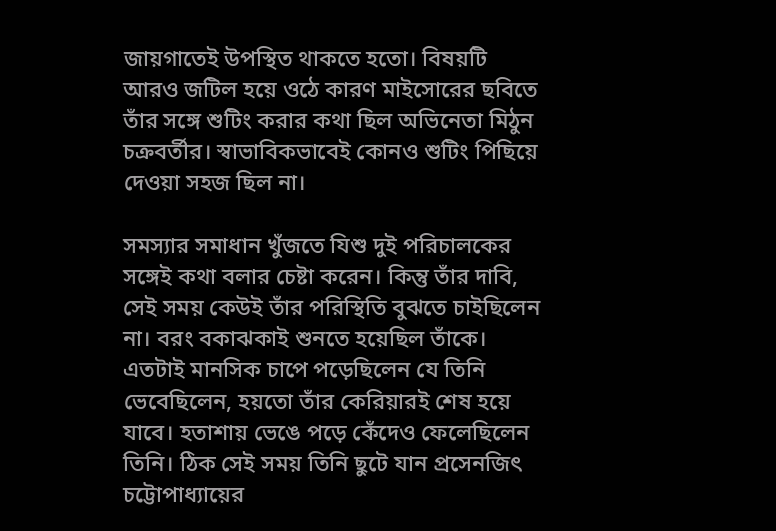জায়গাতেই উপস্থিত থাকতে হতো। বিষয়টি আরও জটিল হয়ে ওঠে কারণ মাইসোরের ছবিতে তাঁর সঙ্গে শুটিং করার কথা ছিল অভিনেতা মিঠুন চক্রবর্তীর। স্বাভাবিকভাবেই কোনও শুটিং পিছিয়ে দেওয়া সহজ ছিল না।

সমস্যার সমাধান খুঁজতে যিশু দুই পরিচালকের সঙ্গেই কথা বলার চেষ্টা করেন। কিন্তু তাঁর দাবি, সেই সময় কেউই তাঁর পরিস্থিতি বুঝতে চাইছিলেন না। বরং বকাঝকাই শুনতে হয়েছিল তাঁকে। এতটাই মানসিক চাপে পড়েছিলেন যে তিনি ভেবেছিলেন, হয়তো তাঁর কেরিয়ারই শেষ হয়ে যাবে। হতাশায় ভেঙে পড়ে কেঁদেও ফেলেছিলেন তিনি। ঠিক সেই সময় তিনি ছুটে যান প্রসেনজিৎ চট্টোপাধ্যায়ের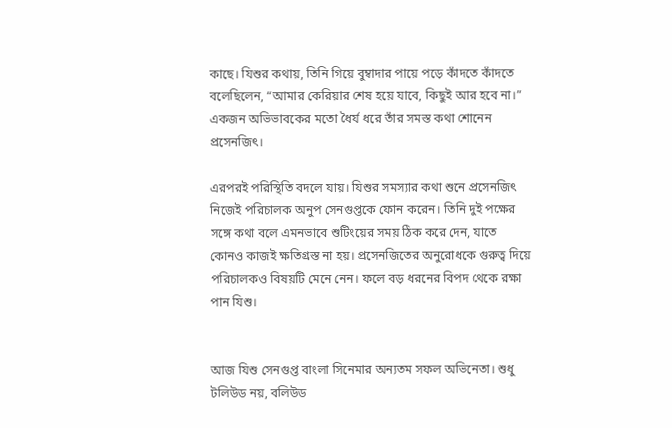কাছে। যিশুর কথায়, তিনি গিয়ে বুম্বাদার পায়ে পড়ে কাঁদতে কাঁদতে বলেছিলেন, “আমার কেরিয়ার শেষ হয়ে যাবে, কিছুই আর হবে না।” একজন অভিভাবকের মতো ধৈর্য ধরে তাঁর সমস্ত কথা শোনেন প্রসেনজিৎ।

এরপরই পরিস্থিতি বদলে যায়। যিশুর সমস্যার কথা শুনে প্রসেনজিৎ নিজেই পরিচালক অনুপ সেনগুপ্তকে ফোন করেন। তিনি দুই পক্ষের সঙ্গে কথা বলে এমনভাবে শুটিংয়ের সময় ঠিক করে দেন, যাতে কোনও কাজই ক্ষতিগ্রস্ত না হয়। প্রসেনজিতের অনুরোধকে গুরুত্ব দিয়ে পরিচালকও বিষয়টি মেনে নেন। ফলে বড় ধরনের বিপদ থেকে রক্ষা পান যিশু।


আজ যিশু সেনগুপ্ত বাংলা সিনেমার অন্যতম সফল অভিনেতা। শুধু টলিউড নয়, বলিউড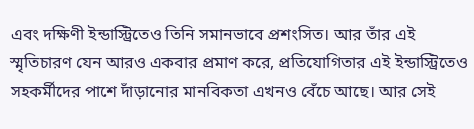এবং দক্ষিণী ইন্ডাস্ট্রিতেও তিনি সমানভাবে প্রশংসিত। আর তাঁর এই স্মৃতিচারণ যেন আরও একবার প্রমাণ করে, প্রতিযোগিতার এই ইন্ডাস্ট্রিতেও সহকর্মীদের পাশে দাঁড়ানোর মানবিকতা এখনও বেঁচে আছে। আর সেই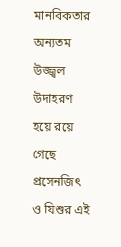মানবিকতার অন্যতম উজ্জ্বল উদাহরণ হয়ে রয়ে গেছে প্রসেনজিৎ ও যিশুর এই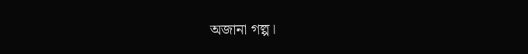অজানা গল্প।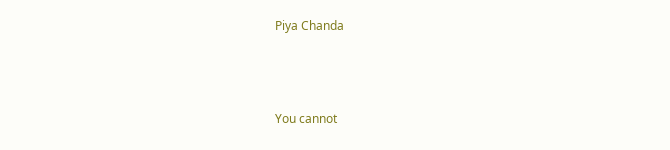Piya Chanda



You cannot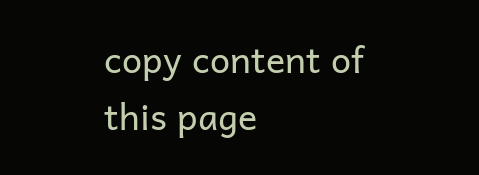copy content of this page